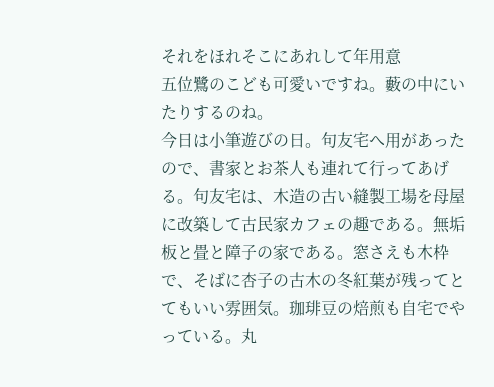それをほれそこにあれして年用意
五位鷺のこども可愛いですね。藪の中にいたりするのね。
今日は小筆遊びの日。句友宅へ用があったので、書家とお茶人も連れて行ってあげる。句友宅は、木造の古い縫製工場を母屋に改築して古民家カフェの趣である。無垢板と畳と障子の家である。窓さえも木枠で、そばに杏子の古木の冬紅葉が残ってとてもいい雰囲気。珈琲豆の焙煎も自宅でやっている。丸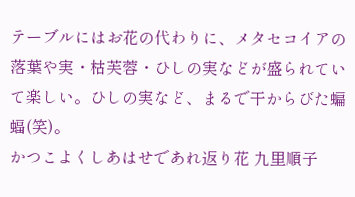テーブルにはお花の代わりに、メタセコイアの落葉や実・枯芙蓉・ひしの実などが盛られていて楽しい。ひしの実など、まるで干からびた蝙蝠(笑)。
かつこよくしあはせであれ返り花 九里順子